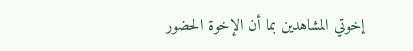إخوتي المشاهدين بما أن الإخوة الحضور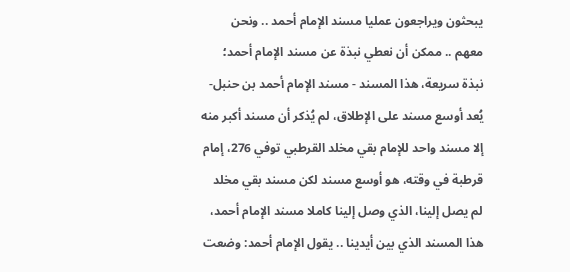يبحثون ويراجعون عمليا مسند الإمام أحمد .. ونحن معهم .. ممكن أن نعطي نبذة عن مسند الإمام أحمد؛ نبذة سريعة، هذا المسند - مسند الإمام أحمد بن حنبل- يُعد أوسع مسند على الإطلاق، لم يُذكر أن مسند أكبر منه إلا مسند واحد للإمام بقي مخلد القرطبي توفي 276، إمام قرطبة في وقته، هو أوسع مسند لكن مسند بقي مخلد لم يصل إلينا، الذي وصل إلينا كاملا مسند الإمام أحمد، هذا المسند الذي بين أيدينا .. يقول الإمام أحمد: وضعت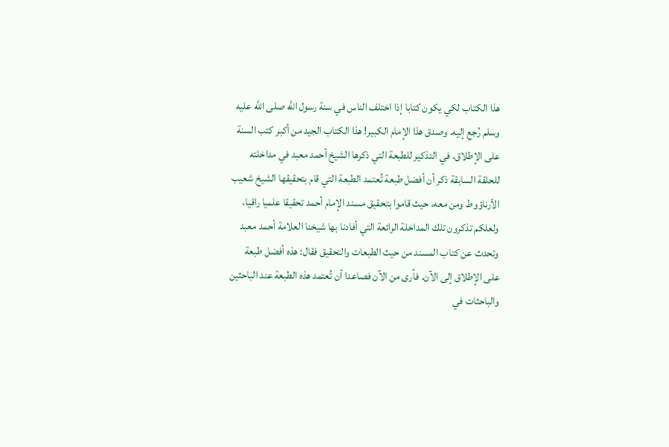هذا الكتاب لكي يكون كتابا إذا اختلف الناس في سنة رسول الله صلى الله عليه وسلم رُجع إليه. وصدق هذا الإمام الكبير! هذا الكتاب الجيد من أكبر كتب السنة على الإطلاق، في التذكير للطبعة التي ذكرها الشيخ أحمد معبد في مداخلته للحلقة السابقة ذكر أن أفضل طبعة تُعتمد الطبعة التي قام بتحقيقها الشيخ شعيب الأرناؤوط ومن معه، حيث قاموا بتحقيق مسند الإمام أحمد تحقيقا علميا راقيا، ولعلكم تذكرون تلك المداخلة الرائعة التي أفادنا بها شيخنا العلامة أحمد معبد وتحدث عن كتاب المسند من حيث الطبعات والتحقيق فقال: هذه أفضل طبعة على الإطلاق إلى الآن. فأرى من الآن فصاعدا أن تُعتمد هذه الطبعة عند الباحثين والباحثات في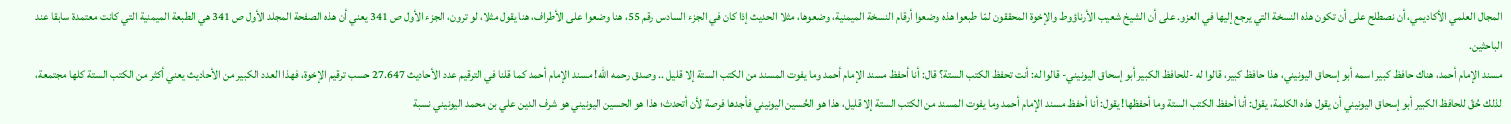المجال العلمي الأكاديمي، أن نصطلح على أن تكون هذه النسخة التي يرجع إليها في العزو. على أن الشيخ شعيب الأرناؤوط والإخوة المحققون لمّا طبعوا هذه وضعوا أرقام النسخة الميمنية، وضعوها، مثلا الحديث إذا كان في الجزء السادس رقم 55، هنا وضعوا على الأطراف، هنا يقول مثلا، لو ترون، الجزء الأول ص 341 يعني أن هذه الصفحة المجلد الأول ص 341 هي الطبعة الميمنية التي كانت معتمدة سابقا عند الباحثين.
مسند الإمام أحمد، هناك حافظ كبير اسمه أبو إسحاق اليونيني، هذا حافظ كبير، قالوا له -للحافظ الكبير أبو إسحاق اليونيني- قالوا له: أنت تحفظ الكتب الستة؟ قال: أنا أحفظ مسند الإمام أحمد وما يفوت المسند من الكتب الستة إلا قليل .. وصدق رحمه الله! مسند الإمام أحمد كما قلنا في الترقيم عدد الأحاديث 27.647 حسب ترقيم الإخوة، فهذا العدد الكبير من الأحاديث يعني أكثر من الكتب الستة كلها مجتمعة، لذلك حُقّ للحافظ الكبير أبو إسحاق اليونيني أن يقول هذه الكلمة، يقول: أنا أحفظ الكتب الستة وما أحفظها! يقول: أنا أحفظ مسند الإمام أحمد وما يفوت المسند من الكتب الستة إلا قليل، هذا هو الحُسين اليونيني فأجدها فرصة لأن أتحدث؛ هذا هو الحسين اليونيني هو شرف الدين علي بن محمد اليونيني نسبة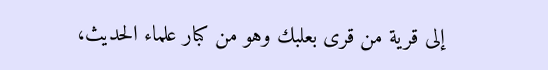إلى قرية من قرى بعلبك وهو من كبار علماء الحديث،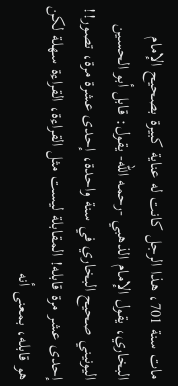مات سنة 701، هذا الرجل كانت له عناية كبيرة بصحيح الإمام البخاري، يقول الإمام الذهبي -رحمه الله- يقول: قابل أبو الحسين اليونيني صحيح البخاري في سنة واحدة، إحدى عشرة مرة، تصور!! إحدى عشر مرة قابله! المقابلة ليست مثل القراءة، القراءة سهلة لكن هو قابله، بمعنى أنه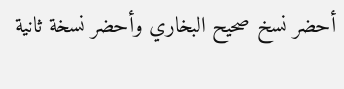أحضر نسخ صحيح البخاري وأحضر نسخة ثانية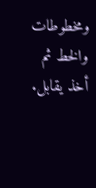ومخطوطات والخط ثم أخذ يقابل.